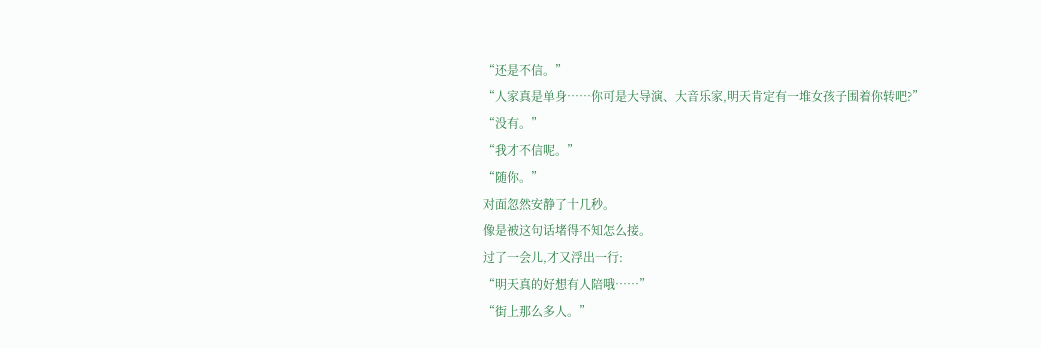“还是不信。”
“人家真是单身……你可是大导演、大音乐家,明天肯定有一堆女孩子围着你转吧?”
“没有。”
“我才不信呢。”
“随你。”
对面忽然安静了十几秒。
像是被这句话堵得不知怎么接。
过了一会儿,才又浮出一行:
“明天真的好想有人陪哦……”
“街上那么多人。”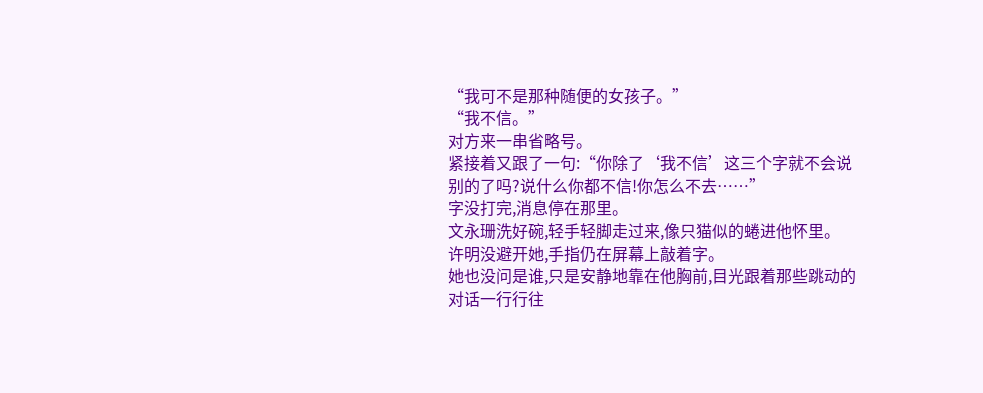“我可不是那种随便的女孩子。”
“我不信。”
对方来一串省略号。
紧接着又跟了一句:“你除了‘我不信’这三个字就不会说别的了吗?说什么你都不信!你怎么不去……”
字没打完,消息停在那里。
文永珊洗好碗,轻手轻脚走过来,像只猫似的蜷进他怀里。
许明没避开她,手指仍在屏幕上敲着字。
她也没问是谁,只是安静地靠在他胸前,目光跟着那些跳动的对话一行行往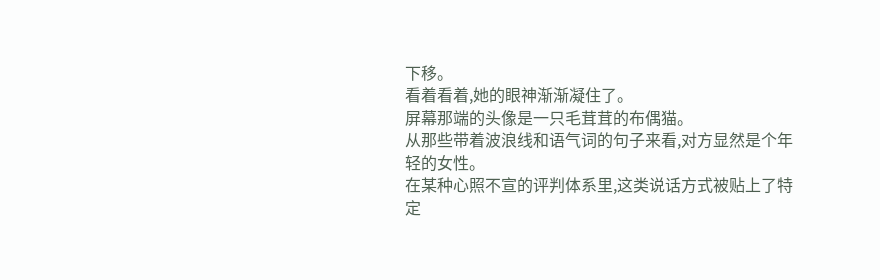下移。
看着看着,她的眼神渐渐凝住了。
屏幕那端的头像是一只毛茸茸的布偶猫。
从那些带着波浪线和语气词的句子来看,对方显然是个年轻的女性。
在某种心照不宣的评判体系里,这类说话方式被贴上了特定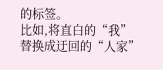的标签。
比如,将直白的“我”
替换成迂回的“人家”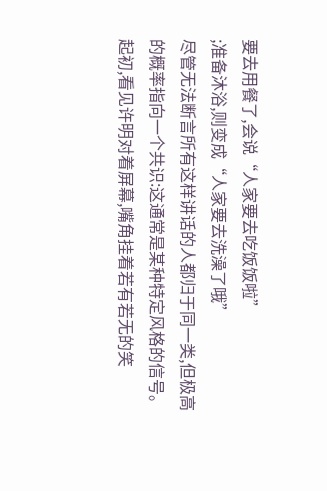要去用餐了,会说“人家要去吃饭饭啦”
;准备沐浴,则变成“人家要去洗澡了哦”
尽管无法断言所有这样讲话的人都归于同一类,但极高的概率指向一个共识:这通常是某种特定风格的信号。
起初,看见许明对着屏幕,嘴角挂着若有若无的笑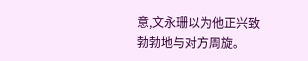意,文永珊以为他正兴致勃勃地与对方周旋。